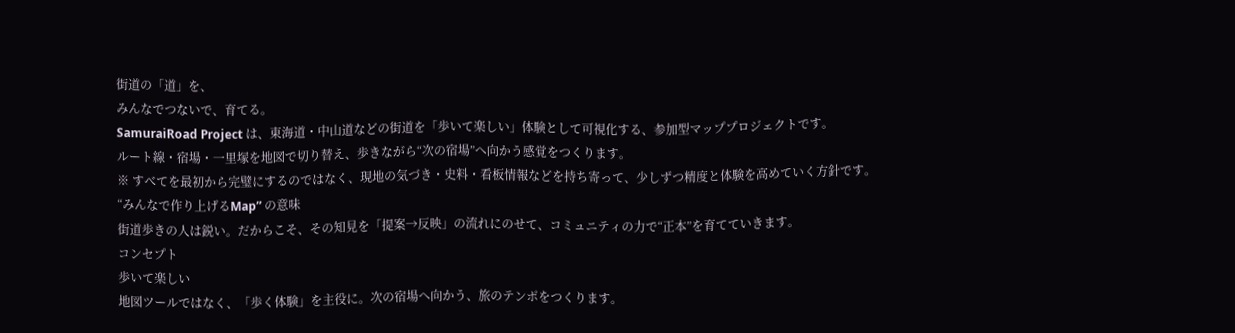街道の「道」を、
みんなでつないで、育てる。
SamuraiRoad Project は、東海道・中山道などの街道を「歩いて楽しい」体験として可視化する、参加型マッププロジェクトです。
ルート線・宿場・一里塚を地図で切り替え、歩きながら“次の宿場”へ向かう感覚をつくります。
※ すべてを最初から完璧にするのではなく、現地の気づき・史料・看板情報などを持ち寄って、少しずつ精度と体験を高めていく方針です。
“みんなで作り上げるMap” の意味
街道歩きの人は鋭い。だからこそ、その知見を「提案→反映」の流れにのせて、コミュニティの力で“正本”を育てていきます。
コンセプト
歩いて楽しい
地図ツールではなく、「歩く体験」を主役に。次の宿場へ向かう、旅のテンポをつくります。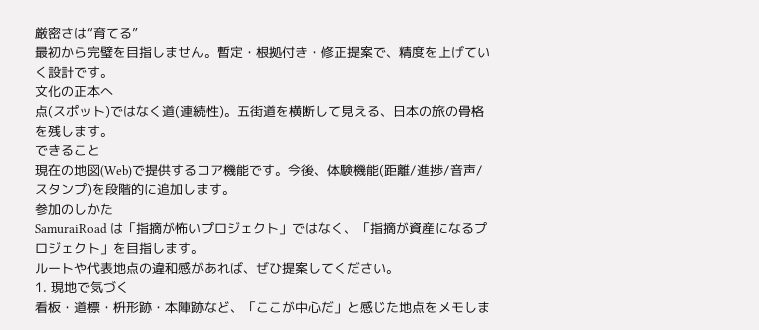厳密さは“育てる”
最初から完璧を目指しません。暫定・根拠付き・修正提案で、精度を上げていく設計です。
文化の正本へ
点(スポット)ではなく道(連続性)。五街道を横断して見える、日本の旅の骨格を残します。
できること
現在の地図(Web)で提供するコア機能です。今後、体験機能(距離/進捗/音声/スタンプ)を段階的に追加します。
参加のしかた
SamuraiRoad は「指摘が怖いプロジェクト」ではなく、「指摘が資産になるプロジェクト」を目指します。
ルートや代表地点の違和感があれば、ぜひ提案してください。
1. 現地で気づく
看板・道標・枡形跡・本陣跡など、「ここが中心だ」と感じた地点をメモしま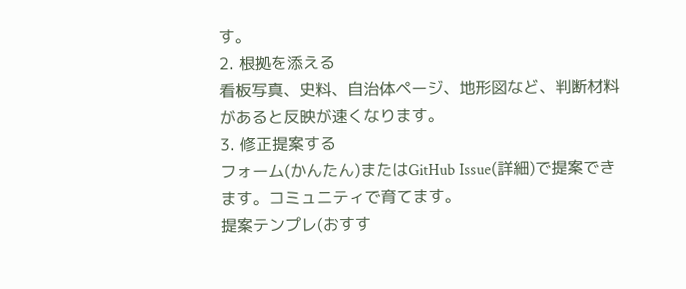す。
2. 根拠を添える
看板写真、史料、自治体ページ、地形図など、判断材料があると反映が速くなります。
3. 修正提案する
フォーム(かんたん)またはGitHub Issue(詳細)で提案できます。コミュニティで育てます。
提案テンプレ(おすす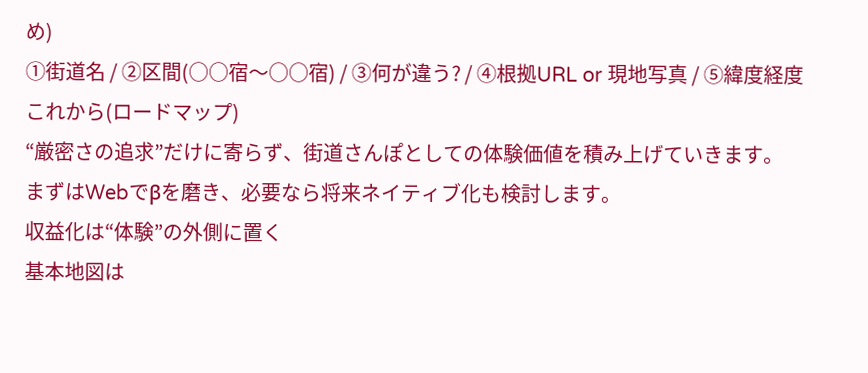め)
①街道名 / ②区間(○○宿〜○○宿) / ③何が違う? / ④根拠URL or 現地写真 / ⑤緯度経度
これから(ロードマップ)
“厳密さの追求”だけに寄らず、街道さんぽとしての体験価値を積み上げていきます。
まずはWebでβを磨き、必要なら将来ネイティブ化も検討します。
収益化は“体験”の外側に置く
基本地図は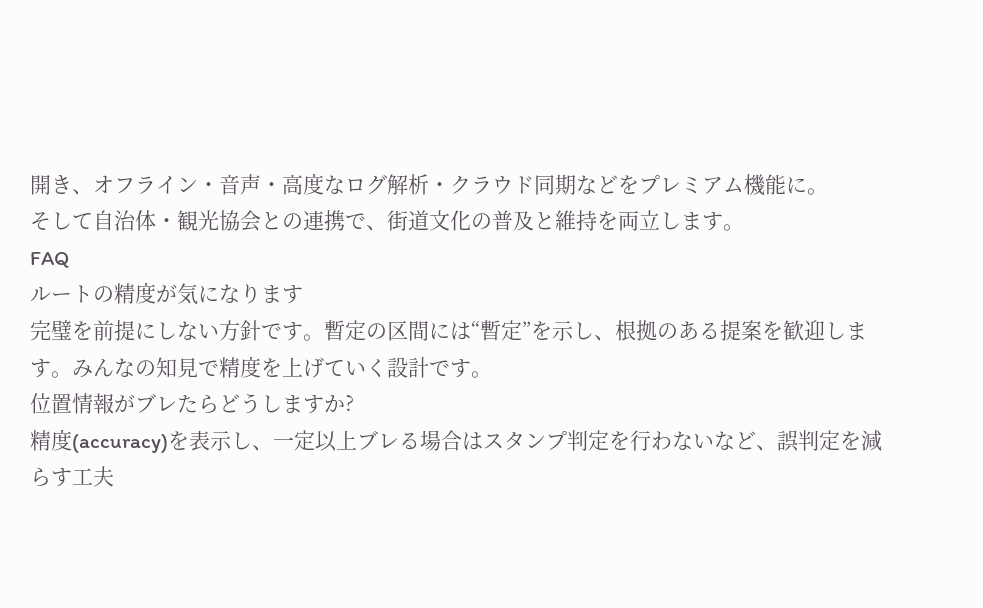開き、オフライン・音声・高度なログ解析・クラウド同期などをプレミアム機能に。
そして自治体・観光協会との連携で、街道文化の普及と維持を両立します。
FAQ
ルートの精度が気になります
完璧を前提にしない方針です。暫定の区間には“暫定”を示し、根拠のある提案を歓迎します。みんなの知見で精度を上げていく設計です。
位置情報がブレたらどうしますか?
精度(accuracy)を表示し、一定以上ブレる場合はスタンプ判定を行わないなど、誤判定を減らす工夫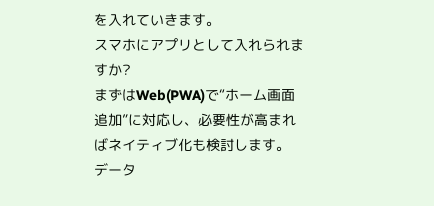を入れていきます。
スマホにアプリとして入れられますか?
まずはWeb(PWA)で“ホーム画面追加”に対応し、必要性が高まればネイティブ化も検討します。
データ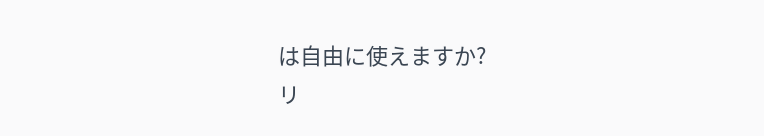は自由に使えますか?
リ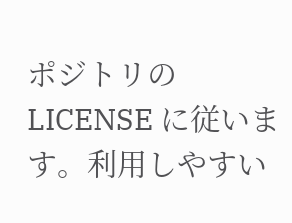ポジトリの LICENSE に従います。利用しやすい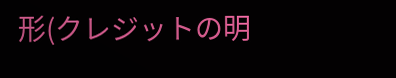形(クレジットの明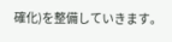確化)を整備していきます。